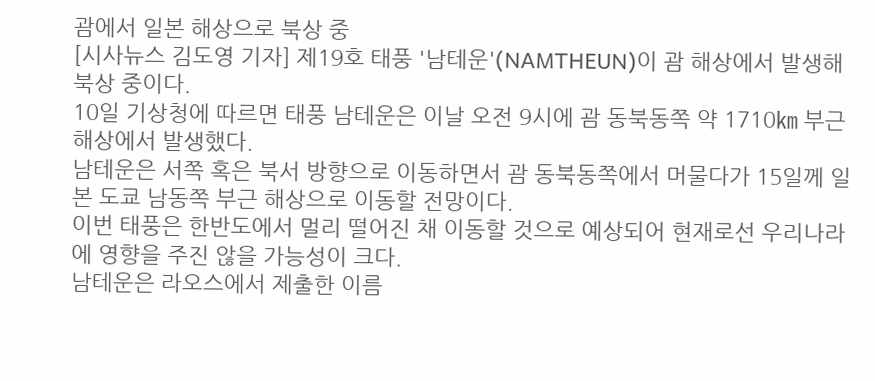괌에서 일본 해상으로 북상 중
[시사뉴스 김도영 기자] 제19호 태풍 '남테운'(NAMTHEUN)이 괌 해상에서 발생해 북상 중이다.
10일 기상청에 따르면 태풍 남테운은 이날 오전 9시에 괌 동북동쪽 약 1710㎞ 부근 해상에서 발생했다.
남테운은 서쪽 혹은 북서 방향으로 이동하면서 괌 동북동쪽에서 머물다가 15일께 일본 도쿄 남동쪽 부근 해상으로 이동할 전망이다.
이번 태풍은 한반도에서 멀리 떨어진 채 이동할 것으로 예상되어 현재로선 우리나라에 영향을 주진 않을 가능성이 크다.
남테운은 라오스에서 제출한 이름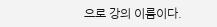으로 강의 이름이다.